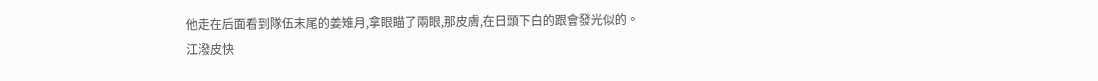他走在后面看到隊伍末尾的姜雉月,拿眼瞄了兩眼,那皮膚,在日頭下白的跟會發光似的。
江潑皮快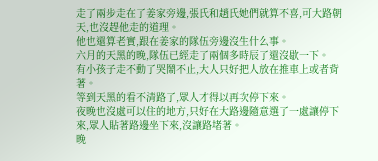走了兩步走在了姜家旁邊,張氏和趙氏她們就算不喜,可大路朝天,也沒趕他走的道理。
他也還算老實,跟在姜家的隊伍旁邊沒生什么事。
六月的天黑的晚,隊伍已經走了兩個多時辰了還沒歇一下。
有小孩子走不動了哭鬧不止,大人只好把人放在推車上或者背著。
等到天黑的看不清路了,眾人才得以再次停下來。
夜晚也沒處可以住的地方,只好在大路邊隨意選了一處讓停下來,眾人貼著路邊坐下來,沒讓路堵著。
晚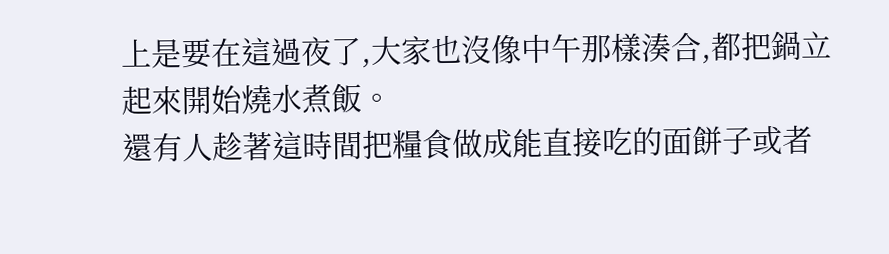上是要在這過夜了,大家也沒像中午那樣湊合,都把鍋立起來開始燒水煮飯。
還有人趁著這時間把糧食做成能直接吃的面餅子或者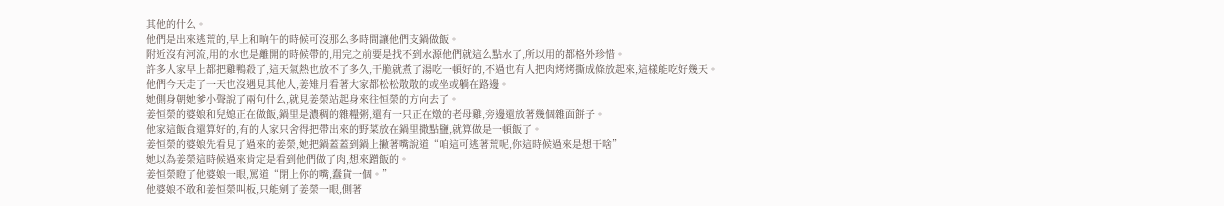其他的什么。
他們是出來逃荒的,早上和晌午的時候可沒那么多時間讓他們支鍋做飯。
附近沒有河流,用的水也是離開的時候帶的,用完之前要是找不到水源他們就這么點水了,所以用的都格外珍惜。
許多人家早上都把雞鴨殺了,這天氣熱也放不了多久,干脆就煮了湯吃一頓好的,不過也有人把肉烤烤撕成條放起來,這樣能吃好幾天。
他們今天走了一天也沒遇見其他人,姜雉月看著大家都松松散散的或坐或躺在路邊。
她側身朝她爹小聲說了兩句什么,就見姜榮站起身來往恒榮的方向去了。
姜恒榮的婆娘和兒媳正在做飯,鍋里是濃稠的雜糧粥,還有一只正在燉的老母雞,旁邊還放著幾個雜面餅子。
他家這飯食還算好的,有的人家只舍得把帶出來的野菜放在鍋里撒點鹽,就算做是一頓飯了。
姜恒榮的婆娘先看見了過來的姜榮,她把鍋蓋蓋到鍋上撇著嘴說道“咱這可逃著荒呢,你這時候過來是想干啥”
她以為姜榮這時候過來肯定是看到他們做了肉,想來蹭飯的。
姜恒榮瞪了他婆娘一眼,罵道“閉上你的嘴,蠢貨一個。”
他婆娘不敢和姜恒榮叫板,只能剜了姜榮一眼,側著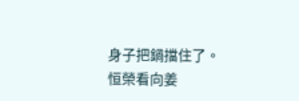身子把鍋擋住了。
恒榮看向姜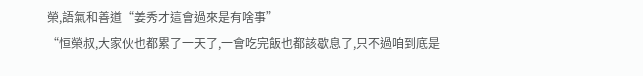榮,語氣和善道“姜秀才這會過來是有啥事”
“恒榮叔,大家伙也都累了一天了,一會吃完飯也都該歇息了,只不過咱到底是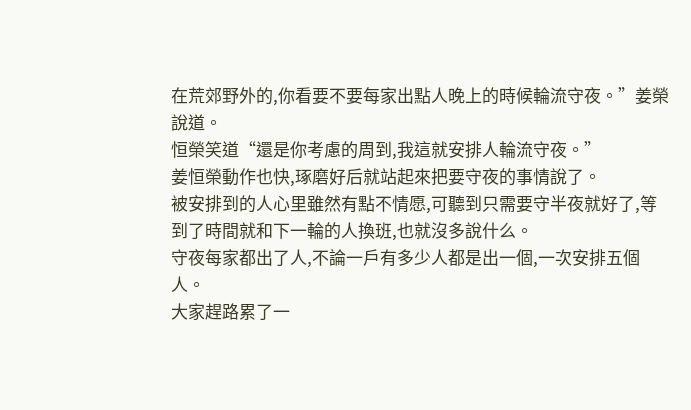在荒郊野外的,你看要不要每家出點人晚上的時候輪流守夜。”姜榮說道。
恒榮笑道“還是你考慮的周到,我這就安排人輪流守夜。”
姜恒榮動作也快,琢磨好后就站起來把要守夜的事情說了。
被安排到的人心里雖然有點不情愿,可聽到只需要守半夜就好了,等到了時間就和下一輪的人換班,也就沒多說什么。
守夜每家都出了人,不論一戶有多少人都是出一個,一次安排五個人。
大家趕路累了一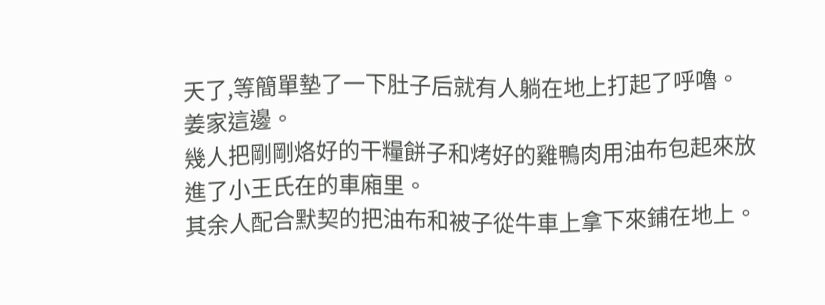天了,等簡單墊了一下肚子后就有人躺在地上打起了呼嚕。
姜家這邊。
幾人把剛剛烙好的干糧餅子和烤好的雞鴨肉用油布包起來放進了小王氏在的車廂里。
其余人配合默契的把油布和被子從牛車上拿下來鋪在地上。